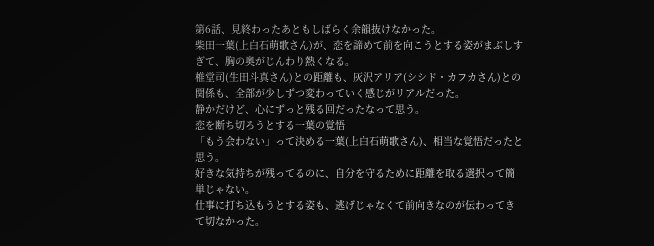第6話、見終わったあともしばらく余韻抜けなかった。
柴田一葉(上白石萌歌さん)が、恋を諦めて前を向こうとする姿がまぶしすぎて、胸の奥がじんわり熱くなる。
椎堂司(生田斗真さん)との距離も、灰沢アリア(シシド・カフカさん)との関係も、全部が少しずつ変わっていく感じがリアルだった。
静かだけど、心にずっと残る回だったなって思う。
恋を断ち切ろうとする一葉の覚悟
「もう会わない」って決める一葉(上白石萌歌さん)、相当な覚悟だったと思う。
好きな気持ちが残ってるのに、自分を守るために距離を取る選択って簡単じゃない。
仕事に打ち込もうとする姿も、逃げじゃなくて前向きなのが伝わってきて切なかった。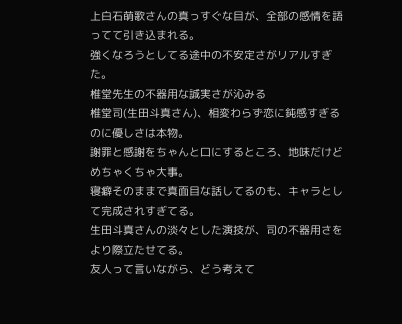上白石萌歌さんの真っすぐな目が、全部の感情を語ってて引き込まれる。
強くなろうとしてる途中の不安定さがリアルすぎた。
椎堂先生の不器用な誠実さが沁みる
椎堂司(生田斗真さん)、相変わらず恋に鈍感すぎるのに優しさは本物。
謝罪と感謝をちゃんと口にするところ、地味だけどめちゃくちゃ大事。
寝癖そのままで真面目な話してるのも、キャラとして完成されすぎてる。
生田斗真さんの淡々とした演技が、司の不器用さをより際立たせてる。
友人って言いながら、どう考えて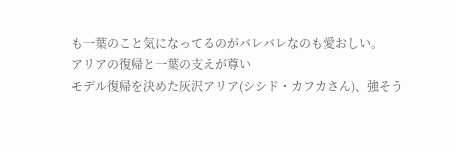も一葉のこと気になってるのがバレバレなのも愛おしい。
アリアの復帰と一葉の支えが尊い
モデル復帰を決めた灰沢アリア(シシド・カフカさん)、強そう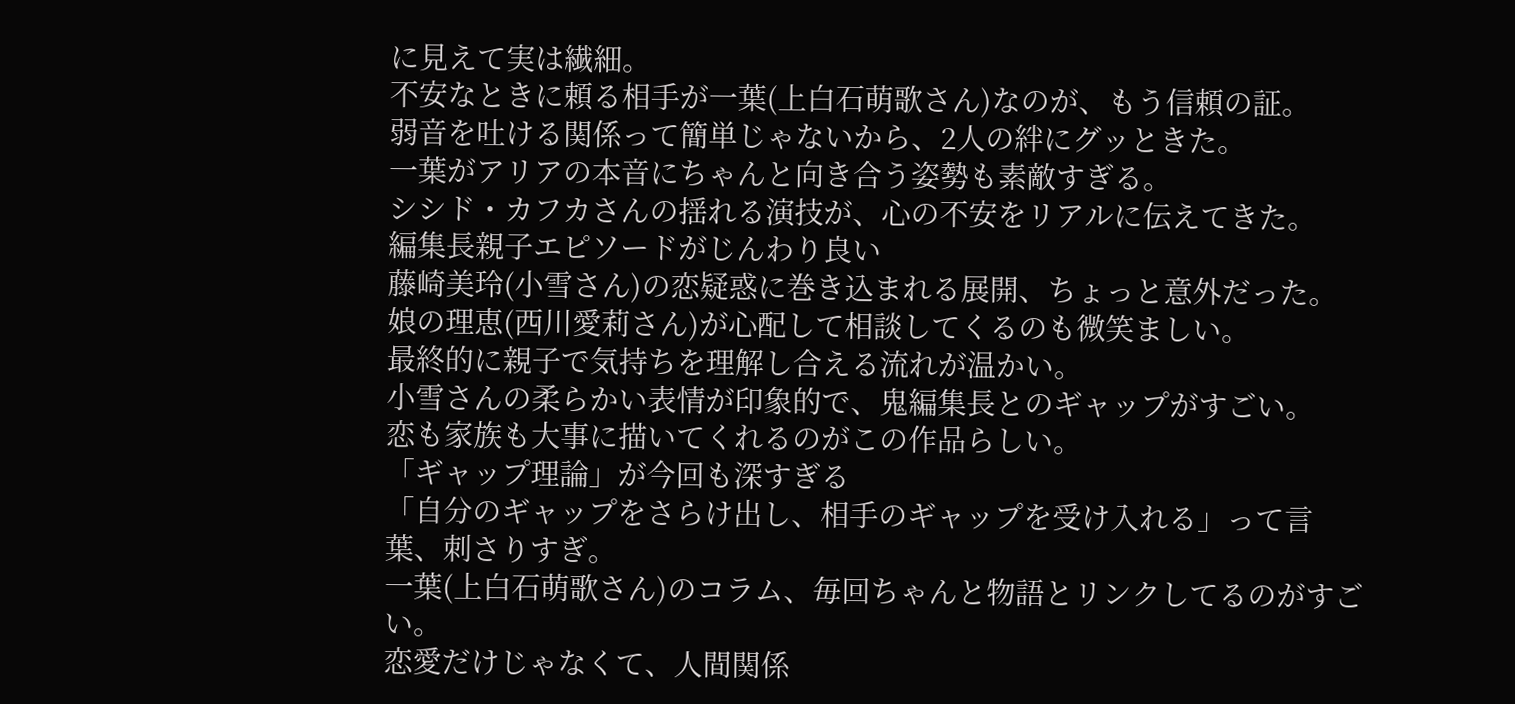に見えて実は繊細。
不安なときに頼る相手が一葉(上白石萌歌さん)なのが、もう信頼の証。
弱音を吐ける関係って簡単じゃないから、2人の絆にグッときた。
一葉がアリアの本音にちゃんと向き合う姿勢も素敵すぎる。
シシド・カフカさんの揺れる演技が、心の不安をリアルに伝えてきた。
編集長親子エピソードがじんわり良い
藤崎美玲(小雪さん)の恋疑惑に巻き込まれる展開、ちょっと意外だった。
娘の理恵(西川愛莉さん)が心配して相談してくるのも微笑ましい。
最終的に親子で気持ちを理解し合える流れが温かい。
小雪さんの柔らかい表情が印象的で、鬼編集長とのギャップがすごい。
恋も家族も大事に描いてくれるのがこの作品らしい。
「ギャップ理論」が今回も深すぎる
「自分のギャップをさらけ出し、相手のギャップを受け入れる」って言葉、刺さりすぎ。
一葉(上白石萌歌さん)のコラム、毎回ちゃんと物語とリンクしてるのがすごい。
恋愛だけじゃなくて、人間関係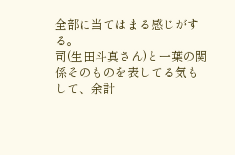全部に当てはまる感じがする。
司(生田斗真さん)と一葉の関係そのものを表してる気もして、余計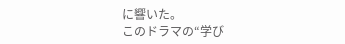に響いた。
このドラマの“学び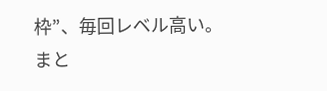枠”、毎回レベル高い。
まと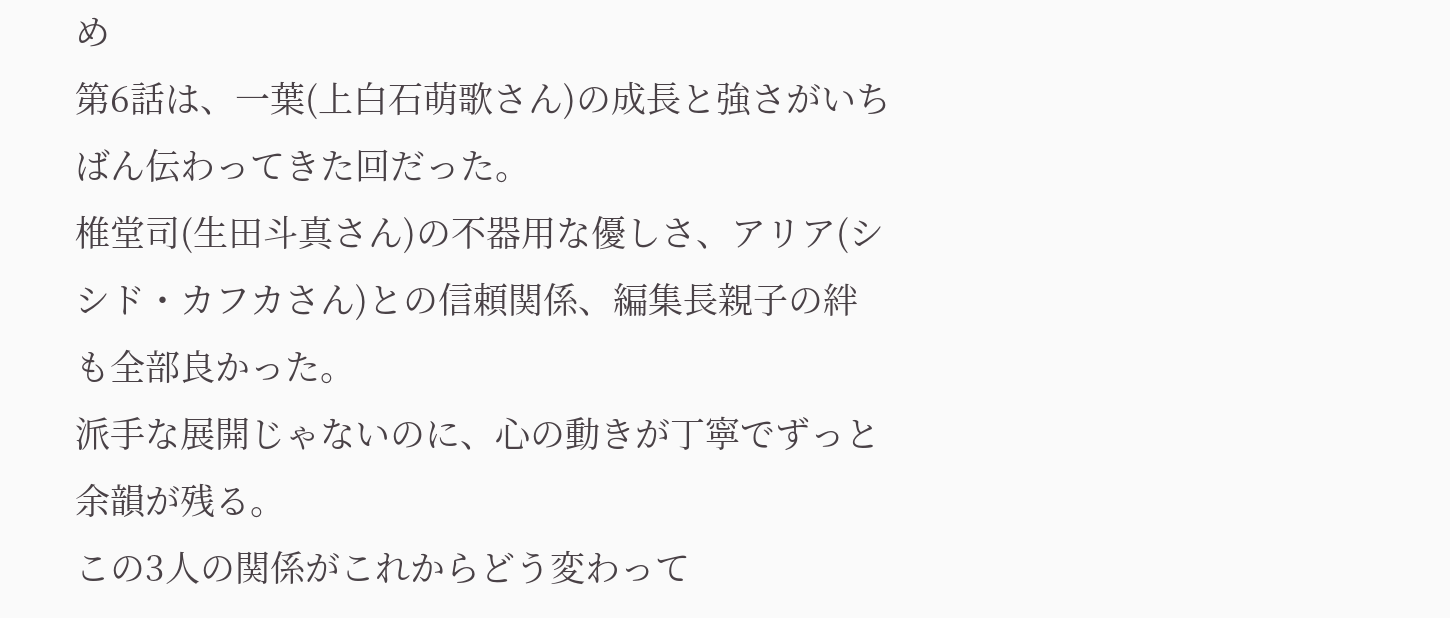め
第6話は、一葉(上白石萌歌さん)の成長と強さがいちばん伝わってきた回だった。
椎堂司(生田斗真さん)の不器用な優しさ、アリア(シシド・カフカさん)との信頼関係、編集長親子の絆も全部良かった。
派手な展開じゃないのに、心の動きが丁寧でずっと余韻が残る。
この3人の関係がこれからどう変わって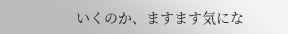いくのか、ますます気にな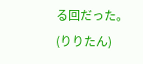る回だった。
(りりたん)